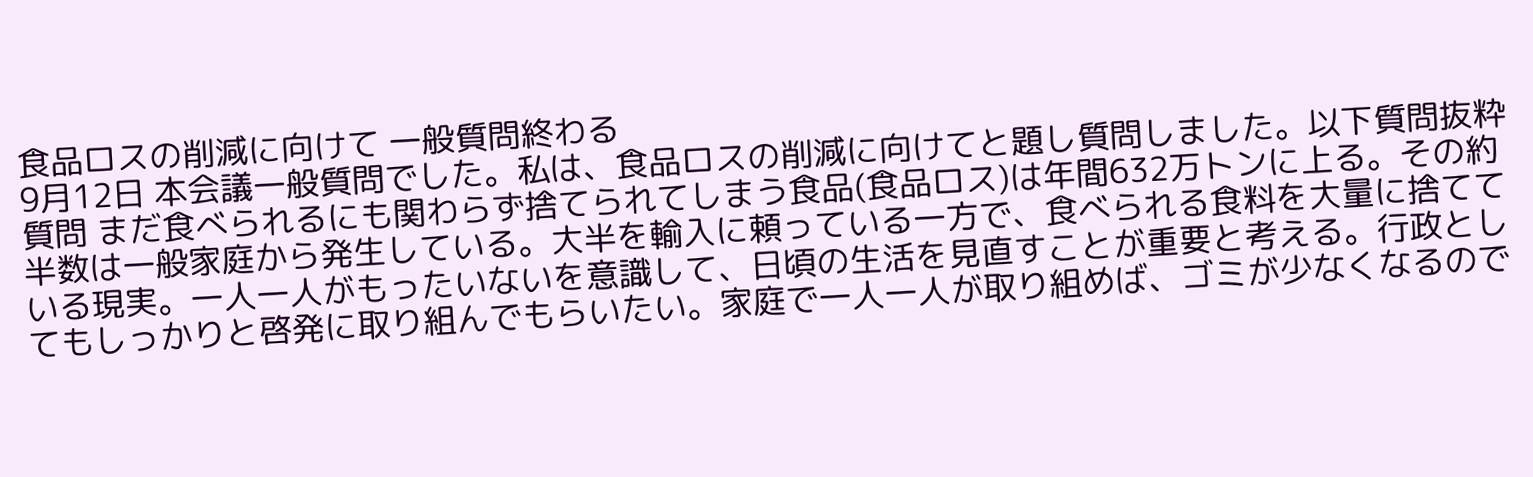食品ロスの削減に向けて 一般質問終わる
9月12日 本会議一般質問でした。私は、食品ロスの削減に向けてと題し質問しました。以下質問抜粋
質問 まだ食べられるにも関わらず捨てられてしまう食品(食品ロス)は年間632万トンに上る。その約半数は一般家庭から発生している。大半を輸入に頼っている一方で、食べられる食料を大量に捨てている現実。一人一人がもったいないを意識して、日頃の生活を見直すことが重要と考える。行政としてもしっかりと啓発に取り組んでもらいたい。家庭で一人一人が取り組めば、ゴミが少なくなるので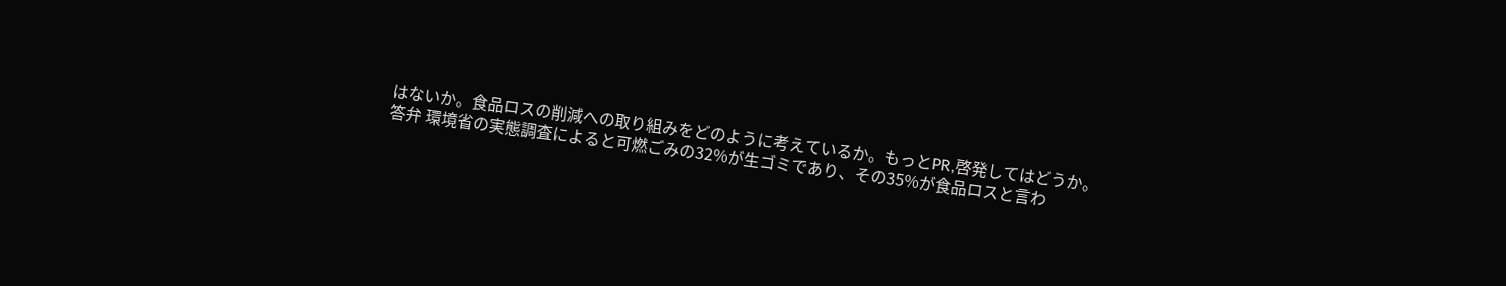はないか。食品ロスの削減への取り組みをどのように考えているか。もっとPR,啓発してはどうか。
答弁 環境省の実態調査によると可燃ごみの32%が生ゴミであり、その35%が食品ロスと言わ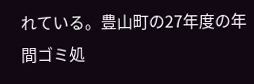れている。豊山町の27年度の年間ゴミ処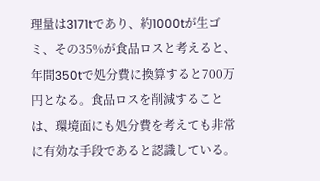理量は3171tであり、約1000tが生ゴミ、その35%が食品ロスと考えると、年間350tで処分費に換算すると700万円となる。食品ロスを削減することは、環境面にも処分費を考えても非常に有効な手段であると認識している。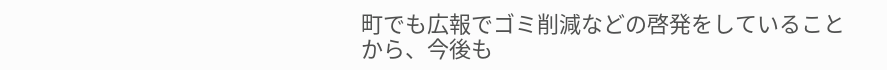町でも広報でゴミ削減などの啓発をしていることから、今後も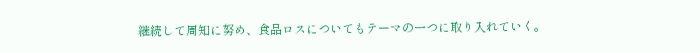継続して周知に努め、食品ロスについてもテーマの一つに取り入れていく。